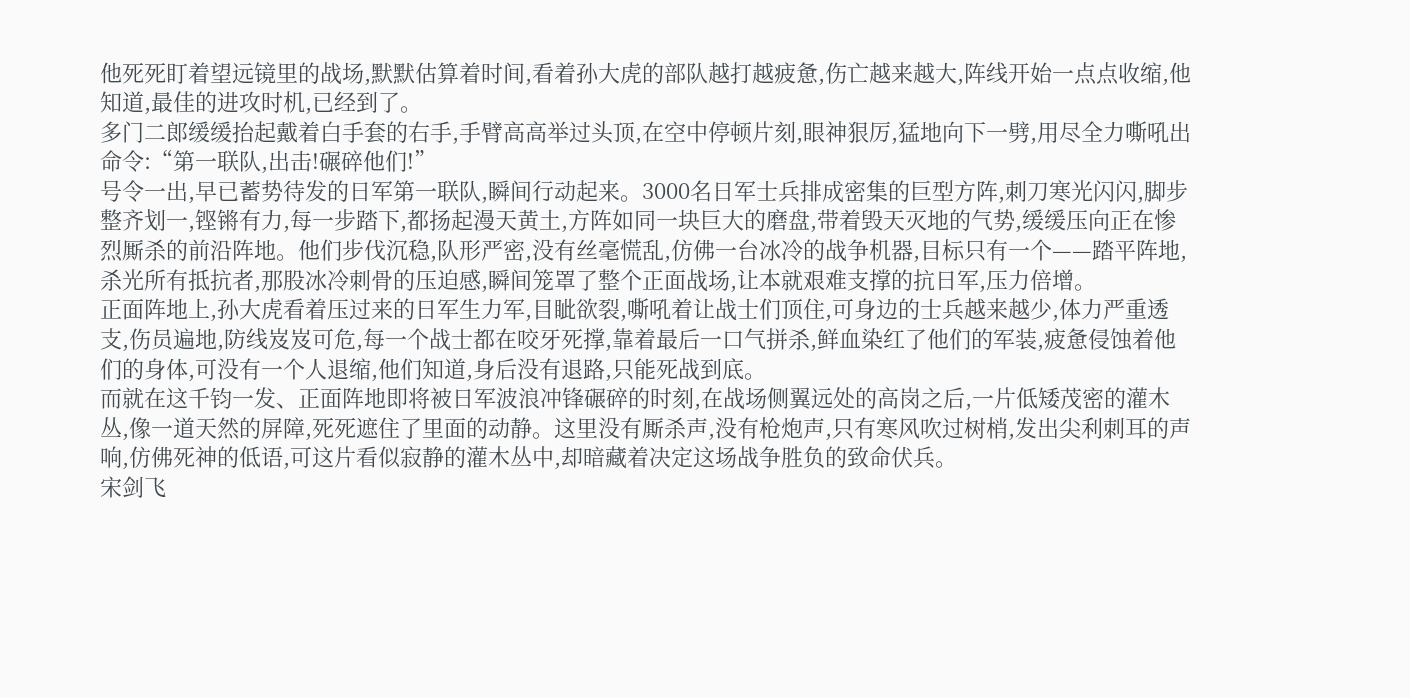他死死盯着望远镜里的战场,默默估算着时间,看着孙大虎的部队越打越疲惫,伤亡越来越大,阵线开始一点点收缩,他知道,最佳的进攻时机,已经到了。
多门二郎缓缓抬起戴着白手套的右手,手臂高高举过头顶,在空中停顿片刻,眼神狠厉,猛地向下一劈,用尽全力嘶吼出命令:“第一联队,出击!碾碎他们!”
号令一出,早已蓄势待发的日军第一联队,瞬间行动起来。3000名日军士兵排成密集的巨型方阵,刺刀寒光闪闪,脚步整齐划一,铿锵有力,每一步踏下,都扬起漫天黄土,方阵如同一块巨大的磨盘,带着毁天灭地的气势,缓缓压向正在惨烈厮杀的前沿阵地。他们步伐沉稳,队形严密,没有丝毫慌乱,仿佛一台冰冷的战争机器,目标只有一个——踏平阵地,杀光所有抵抗者,那股冰冷刺骨的压迫感,瞬间笼罩了整个正面战场,让本就艰难支撑的抗日军,压力倍增。
正面阵地上,孙大虎看着压过来的日军生力军,目眦欲裂,嘶吼着让战士们顶住,可身边的士兵越来越少,体力严重透支,伤员遍地,防线岌岌可危,每一个战士都在咬牙死撑,靠着最后一口气拼杀,鲜血染红了他们的军装,疲惫侵蚀着他们的身体,可没有一个人退缩,他们知道,身后没有退路,只能死战到底。
而就在这千钧一发、正面阵地即将被日军波浪冲锋碾碎的时刻,在战场侧翼远处的高岗之后,一片低矮茂密的灌木丛,像一道天然的屏障,死死遮住了里面的动静。这里没有厮杀声,没有枪炮声,只有寒风吹过树梢,发出尖利刺耳的声响,仿佛死神的低语,可这片看似寂静的灌木丛中,却暗藏着决定这场战争胜负的致命伏兵。
宋剑飞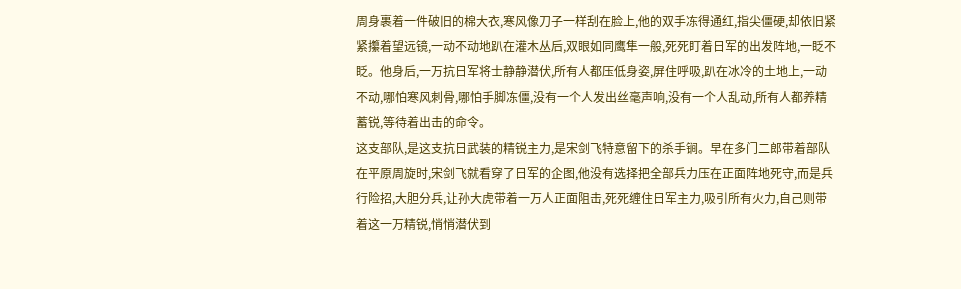周身裹着一件破旧的棉大衣,寒风像刀子一样刮在脸上,他的双手冻得通红,指尖僵硬,却依旧紧紧攥着望远镜,一动不动地趴在灌木丛后,双眼如同鹰隼一般,死死盯着日军的出发阵地,一眨不眨。他身后,一万抗日军将士静静潜伏,所有人都压低身姿,屏住呼吸,趴在冰冷的土地上,一动不动,哪怕寒风刺骨,哪怕手脚冻僵,没有一个人发出丝毫声响,没有一个人乱动,所有人都养精蓄锐,等待着出击的命令。
这支部队,是这支抗日武装的精锐主力,是宋剑飞特意留下的杀手锏。早在多门二郎带着部队在平原周旋时,宋剑飞就看穿了日军的企图,他没有选择把全部兵力压在正面阵地死守,而是兵行险招,大胆分兵,让孙大虎带着一万人正面阻击,死死缠住日军主力,吸引所有火力,自己则带着这一万精锐,悄悄潜伏到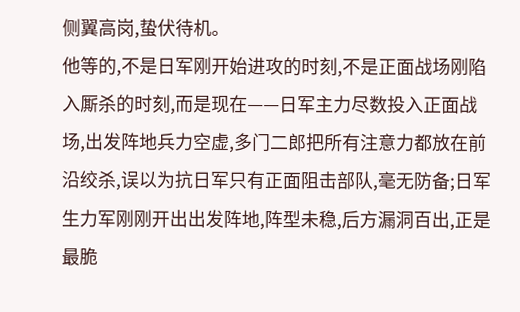侧翼高岗,蛰伏待机。
他等的,不是日军刚开始进攻的时刻,不是正面战场刚陷入厮杀的时刻,而是现在——日军主力尽数投入正面战场,出发阵地兵力空虚,多门二郎把所有注意力都放在前沿绞杀,误以为抗日军只有正面阻击部队,毫无防备;日军生力军刚刚开出出发阵地,阵型未稳,后方漏洞百出,正是最脆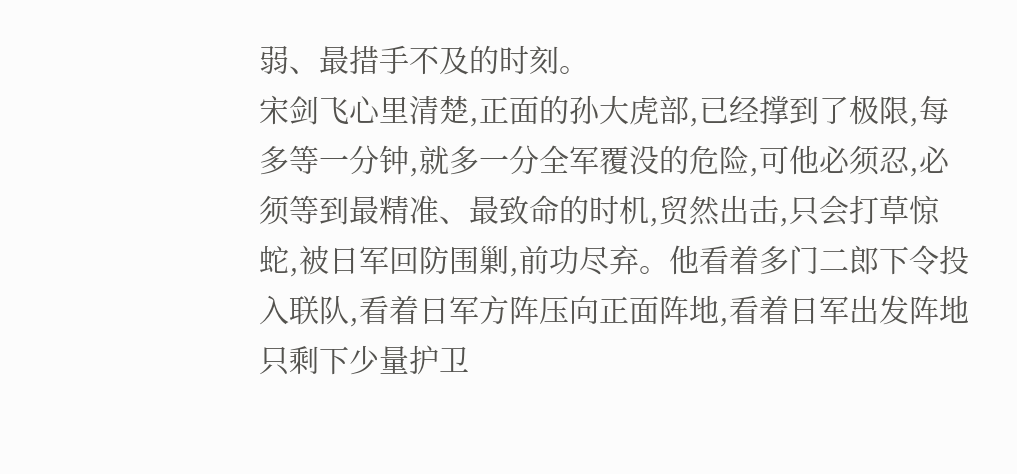弱、最措手不及的时刻。
宋剑飞心里清楚,正面的孙大虎部,已经撑到了极限,每多等一分钟,就多一分全军覆没的危险,可他必须忍,必须等到最精准、最致命的时机,贸然出击,只会打草惊蛇,被日军回防围剿,前功尽弃。他看着多门二郎下令投入联队,看着日军方阵压向正面阵地,看着日军出发阵地只剩下少量护卫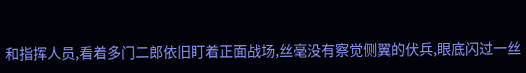和指挥人员,看着多门二郎依旧盯着正面战场,丝毫没有察觉侧翼的伏兵,眼底闪过一丝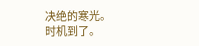决绝的寒光。
时机到了。